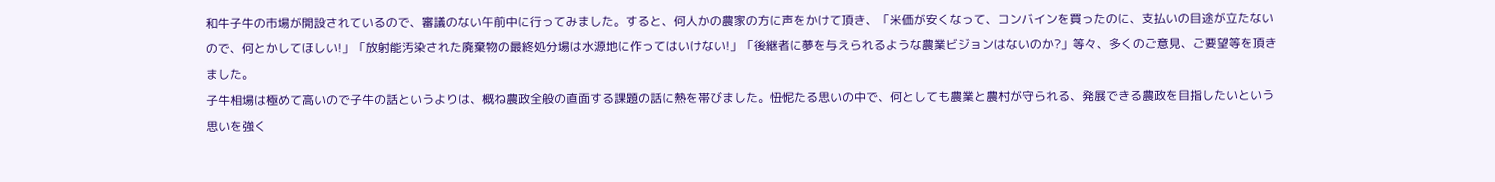和牛子牛の市場が開設されているので、審議のない午前中に行ってみました。すると、何人かの農家の方に声をかけて頂き、「米価が安くなって、コンバインを買ったのに、支払いの目途が立たないので、何とかしてほしい!」「放射能汚染された廃棄物の最終処分場は水源地に作ってはいけない!」「後継者に夢を与えられるような農業ビジョンはないのか?」等々、多くのご意見、ご要望等を頂きました。
子牛相場は極めて高いので子牛の話というよりは、概ね農政全般の直面する課題の話に熱を帯びました。忸怩たる思いの中で、何としても農業と農村が守られる、発展できる農政を目指したいという思いを強く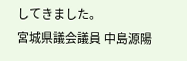してきました。
宮城県議会議員 中島源陽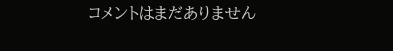コメントはまだありません